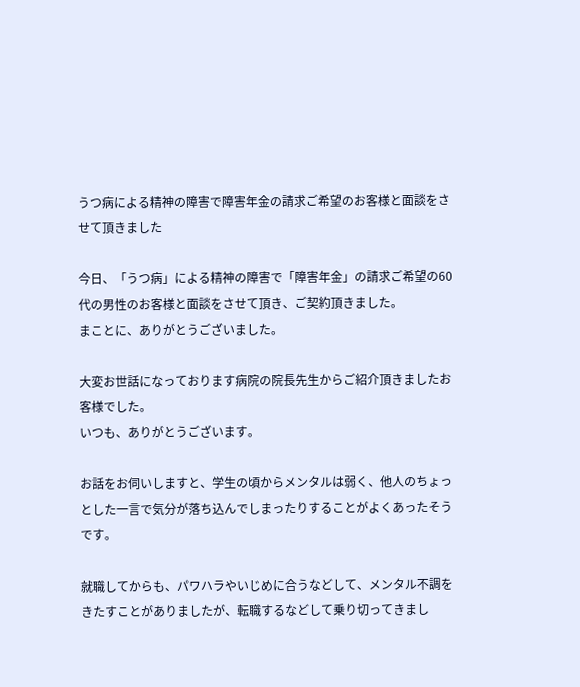うつ病による精神の障害で障害年金の請求ご希望のお客様と面談をさせて頂きました

今日、「うつ病」による精神の障害で「障害年金」の請求ご希望の60代の男性のお客様と面談をさせて頂き、ご契約頂きました。
まことに、ありがとうございました。

大変お世話になっております病院の院長先生からご紹介頂きましたお客様でした。
いつも、ありがとうございます。

お話をお伺いしますと、学生の頃からメンタルは弱く、他人のちょっとした一言で気分が落ち込んでしまったりすることがよくあったそうです。

就職してからも、パワハラやいじめに合うなどして、メンタル不調をきたすことがありましたが、転職するなどして乗り切ってきまし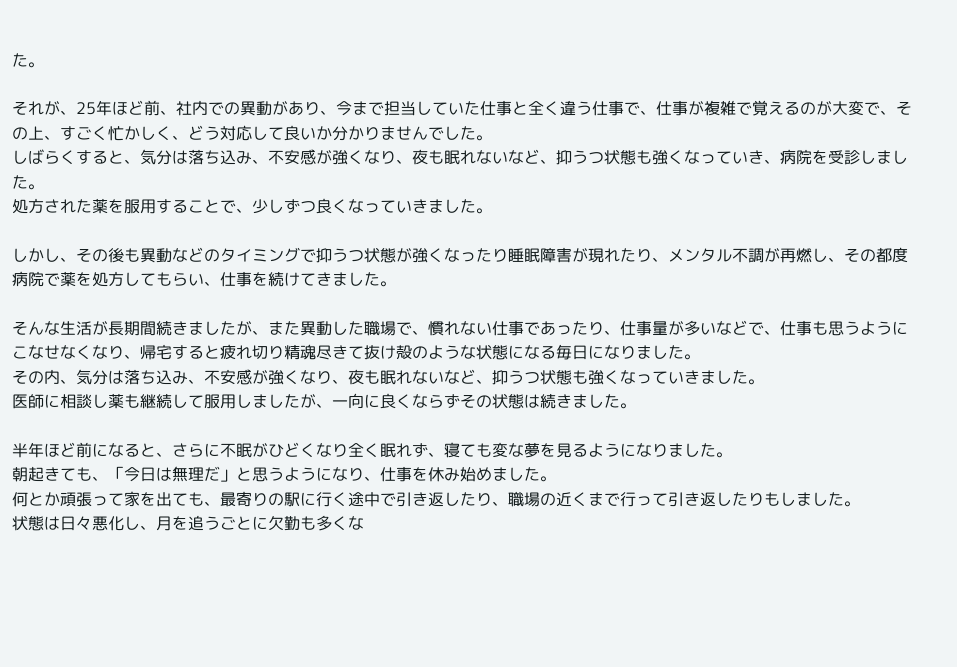た。

それが、25年ほど前、社内での異動があり、今まで担当していた仕事と全く違う仕事で、仕事が複雑で覚えるのが大変で、その上、すごく忙かしく、どう対応して良いか分かりませんでした。
しばらくすると、気分は落ち込み、不安感が強くなり、夜も眠れないなど、抑うつ状態も強くなっていき、病院を受診しました。
処方された薬を服用することで、少しずつ良くなっていきました。

しかし、その後も異動などのタイミングで抑うつ状態が強くなったり睡眠障害が現れたり、メンタル不調が再燃し、その都度病院で薬を処方してもらい、仕事を続けてきました。

そんな生活が長期間続きましたが、また異動した職場で、慣れない仕事であったり、仕事量が多いなどで、仕事も思うようにこなせなくなり、帰宅すると疲れ切り精魂尽きて抜け殻のような状態になる毎日になりました。
その内、気分は落ち込み、不安感が強くなり、夜も眠れないなど、抑うつ状態も強くなっていきました。
医師に相談し薬も継続して服用しましたが、一向に良くならずその状態は続きました。

半年ほど前になると、さらに不眠がひどくなり全く眠れず、寝ても変な夢を見るようになりました。
朝起きても、「今日は無理だ」と思うようになり、仕事を休み始めました。
何とか頑張って家を出ても、最寄りの駅に行く途中で引き返したり、職場の近くまで行って引き返したりもしました。
状態は日々悪化し、月を追うごとに欠勤も多くな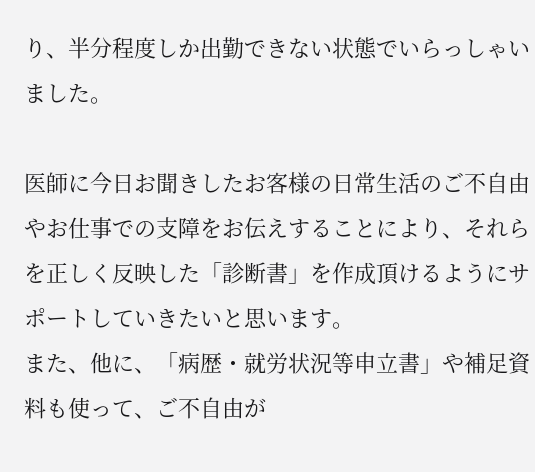り、半分程度しか出勤できない状態でいらっしゃいました。

医師に今日お聞きしたお客様の日常生活のご不自由やお仕事での支障をお伝えすることにより、それらを正しく反映した「診断書」を作成頂けるようにサポートしていきたいと思います。
また、他に、「病歴・就労状況等申立書」や補足資料も使って、ご不自由が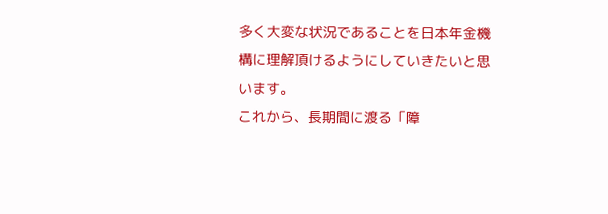多く大変な状況であることを日本年金機構に理解頂けるようにしていきたいと思います。
これから、長期間に渡る「障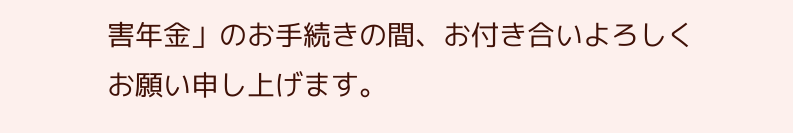害年金」のお手続きの間、お付き合いよろしくお願い申し上げます。